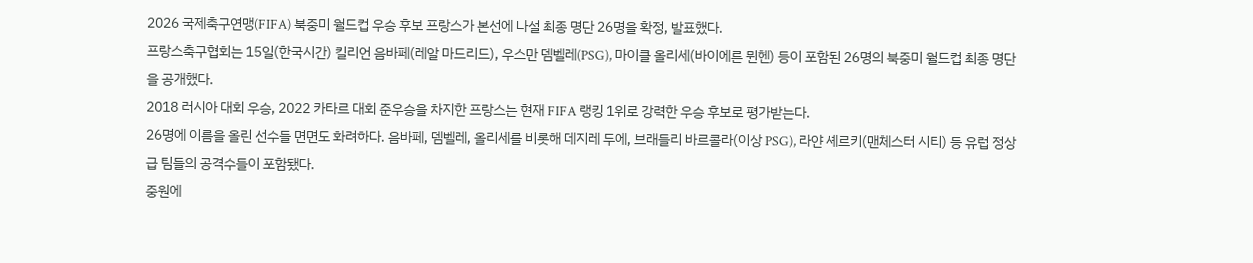2026 국제축구연맹(FIFA) 북중미 월드컵 우승 후보 프랑스가 본선에 나설 최종 명단 26명을 확정, 발표했다.
프랑스축구협회는 15일(한국시간) 킬리언 음바페(레알 마드리드), 우스만 뎀벨레(PSG), 마이클 올리세(바이에른 뮌헨) 등이 포함된 26명의 북중미 월드컵 최종 명단을 공개했다.
2018 러시아 대회 우승, 2022 카타르 대회 준우승을 차지한 프랑스는 현재 FIFA 랭킹 1위로 강력한 우승 후보로 평가받는다.
26명에 이름을 올린 선수들 면면도 화려하다. 음바페, 뎀벨레, 올리세를 비롯해 데지레 두에, 브래들리 바르콜라(이상 PSG), 라얀 셰르키(맨체스터 시티) 등 유럽 정상급 팀들의 공격수들이 포함됐다.
중원에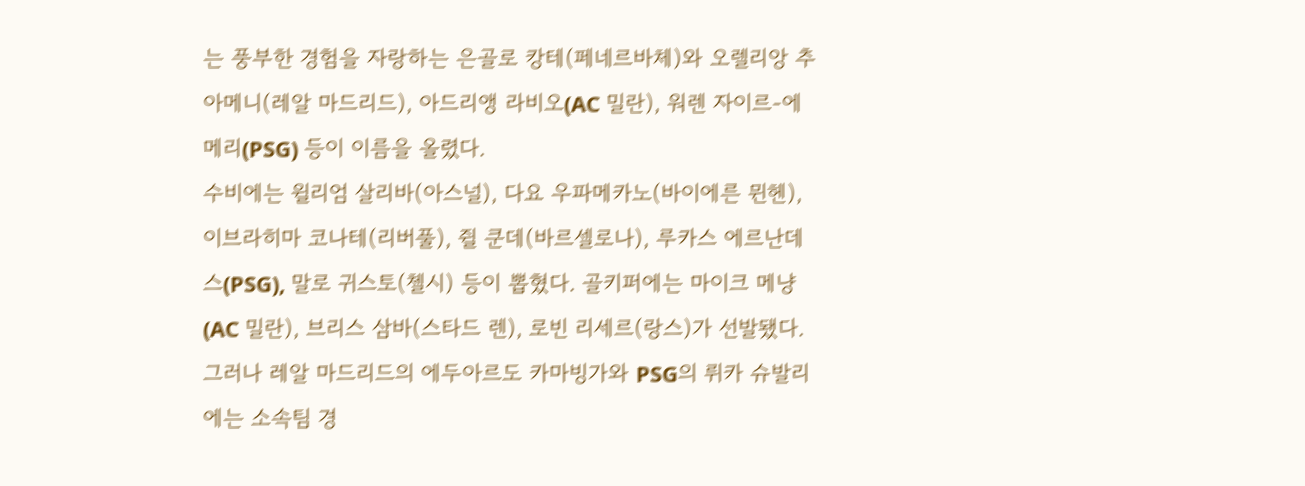는 풍부한 경험을 자랑하는 은골로 캉테(페네르바체)와 오렐리앙 추아메니(레알 마드리드), 아드리앵 라비오(AC 밀란), 워렌 자이르-에메리(PSG) 등이 이름을 올렸다.
수비에는 윌리엄 살리바(아스널), 다요 우파메카노(바이에른 뮌헨), 이브라히마 코나테(리버풀), 쥘 쿤데(바르셀로나), 루카스 에르난데스(PSG), 말로 귀스토(첼시) 등이 뽑혔다. 골키퍼에는 마이크 메냥(AC 밀란), 브리스 삼바(스타드 렌), 로빈 리세르(랑스)가 선발됐다.
그러나 레알 마드리드의 에두아르도 카마빙가와 PSG의 뤼카 슈발리에는 소속팀 경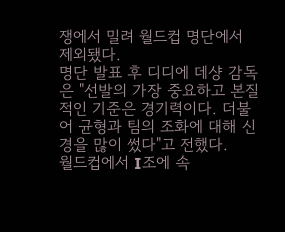쟁에서 밀려 월드컵 명단에서 제외됐다.
명단 발표 후 디디에 데샹 감독은 "선발의 가장 중요하고 본질적인 기준은 경기력이다. 더불어 균형과 팀의 조화에 대해 신경을 많이 썼다"고 전했다.
월드컵에서 I조에 속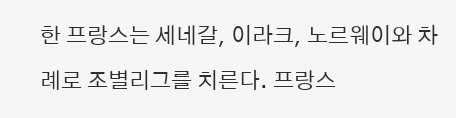한 프랑스는 세네갈, 이라크, 노르웨이와 차례로 조별리그를 치른다. 프랑스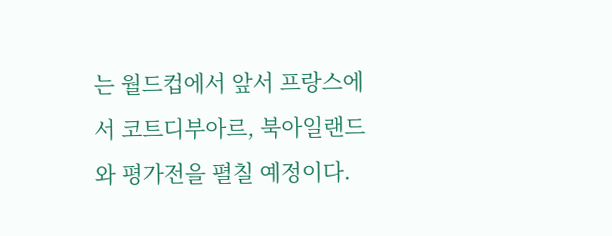는 월드컵에서 앞서 프랑스에서 코트디부아르, 북아일랜드와 평가전을 펼칠 예정이다.